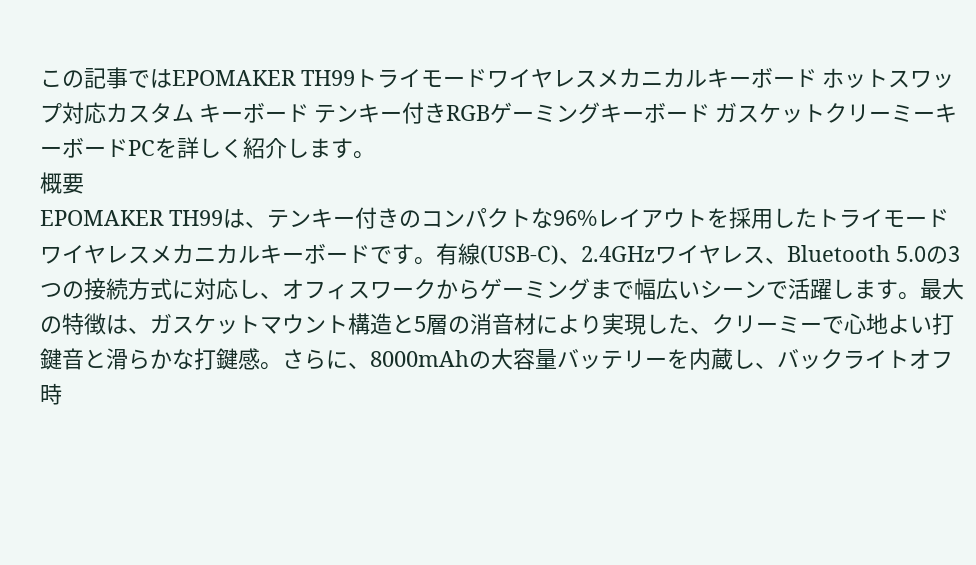この記事ではEPOMAKER TH99トライモードワイヤレスメカニカルキーボード ホットスワップ対応カスタム キーボード テンキー付きRGBゲーミングキーボード ガスケットクリーミーキーボードPCを詳しく紹介します。
概要
EPOMAKER TH99は、テンキー付きのコンパクトな96%レイアウトを採用したトライモードワイヤレスメカニカルキーボードです。有線(USB-C)、2.4GHzワイヤレス、Bluetooth 5.0の3つの接続方式に対応し、オフィスワークからゲーミングまで幅広いシーンで活躍します。最大の特徴は、ガスケットマウント構造と5層の消音材により実現した、クリーミーで心地よい打鍵音と滑らかな打鍵感。さらに、8000mAhの大容量バッテリーを内蔵し、バックライトオフ時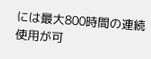には最大800時間の連続使用が可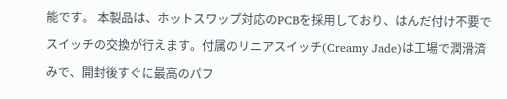能です。 本製品は、ホットスワップ対応のPCBを採用しており、はんだ付け不要でスイッチの交換が行えます。付属のリニアスイッチ(Creamy Jade)は工場で潤滑済みで、開封後すぐに最高のパフ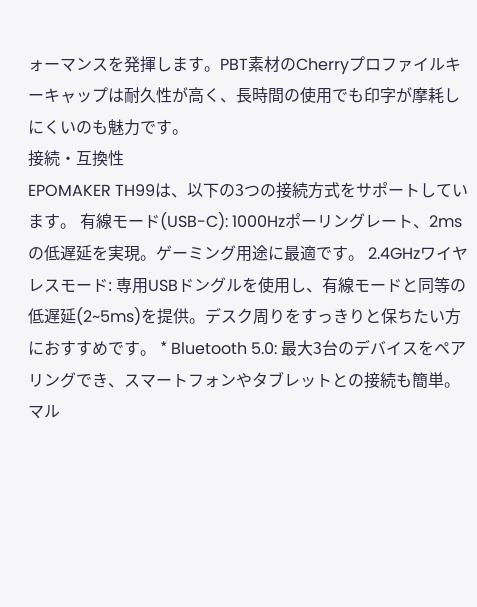ォーマンスを発揮します。PBT素材のCherryプロファイルキーキャップは耐久性が高く、長時間の使用でも印字が摩耗しにくいのも魅力です。
接続・互換性
EPOMAKER TH99は、以下の3つの接続方式をサポートしています。 有線モード(USB-C): 1000Hzポーリングレート、2msの低遅延を実現。ゲーミング用途に最適です。 2.4GHzワイヤレスモード: 専用USBドングルを使用し、有線モードと同等の低遅延(2~5ms)を提供。デスク周りをすっきりと保ちたい方におすすめです。 * Bluetooth 5.0: 最大3台のデバイスをペアリングでき、スマートフォンやタブレットとの接続も簡単。マル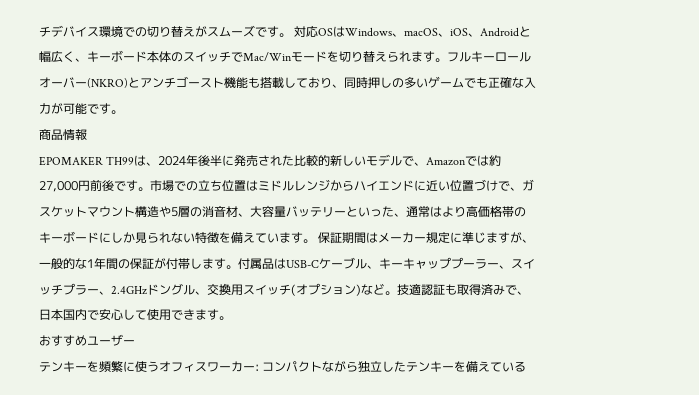チデバイス環境での切り替えがスムーズです。 対応OSはWindows、macOS、iOS、Androidと幅広く、キーボード本体のスイッチでMac/Winモードを切り替えられます。フルキーロールオーバー(NKRO)とアンチゴースト機能も搭載しており、同時押しの多いゲームでも正確な入力が可能です。
商品情報
EPOMAKER TH99は、2024年後半に発売された比較的新しいモデルで、Amazonでは約27,000円前後です。市場での立ち位置はミドルレンジからハイエンドに近い位置づけで、ガスケットマウント構造や5層の消音材、大容量バッテリーといった、通常はより高価格帯のキーボードにしか見られない特徴を備えています。 保証期間はメーカー規定に準じますが、一般的な1年間の保証が付帯します。付属品はUSB-Cケーブル、キーキャッププーラー、スイッチプラー、2.4GHzドングル、交換用スイッチ(オプション)など。技適認証も取得済みで、日本国内で安心して使用できます。
おすすめユーザー
テンキーを頻繁に使うオフィスワーカー: コンパクトながら独立したテンキーを備えている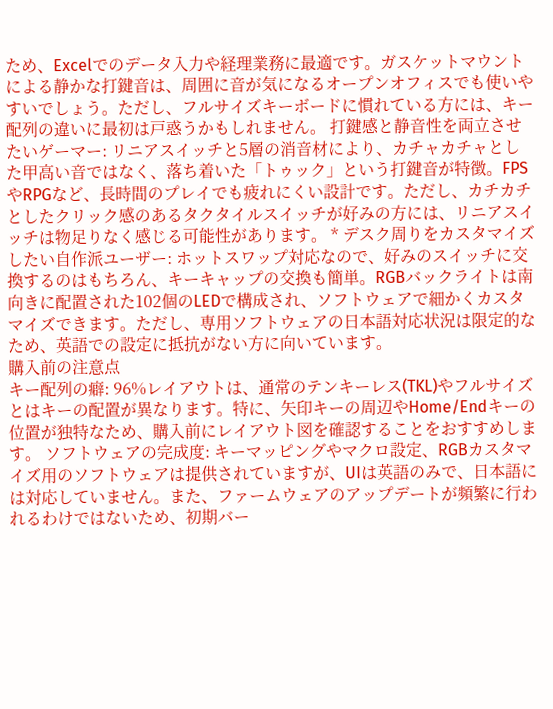ため、Excelでのデータ入力や経理業務に最適です。ガスケットマウントによる静かな打鍵音は、周囲に音が気になるオープンオフィスでも使いやすいでしょう。ただし、フルサイズキーボードに慣れている方には、キー配列の違いに最初は戸惑うかもしれません。 打鍵感と静音性を両立させたいゲーマー: リニアスイッチと5層の消音材により、カチャカチャとした甲高い音ではなく、落ち着いた「トゥック」という打鍵音が特徴。FPSやRPGなど、長時間のプレイでも疲れにくい設計です。ただし、カチカチとしたクリック感のあるタクタイルスイッチが好みの方には、リニアスイッチは物足りなく感じる可能性があります。 * デスク周りをカスタマイズしたい自作派ユーザー: ホットスワップ対応なので、好みのスイッチに交換するのはもちろん、キーキャップの交換も簡単。RGBバックライトは南向きに配置された102個のLEDで構成され、ソフトウェアで細かくカスタマイズできます。ただし、専用ソフトウェアの日本語対応状況は限定的なため、英語での設定に抵抗がない方に向いています。
購入前の注意点
キー配列の癖: 96%レイアウトは、通常のテンキーレス(TKL)やフルサイズとはキーの配置が異なります。特に、矢印キーの周辺やHome/Endキーの位置が独特なため、購入前にレイアウト図を確認することをおすすめします。 ソフトウェアの完成度: キーマッピングやマクロ設定、RGBカスタマイズ用のソフトウェアは提供されていますが、UIは英語のみで、日本語には対応していません。また、ファームウェアのアップデートが頻繁に行われるわけではないため、初期バー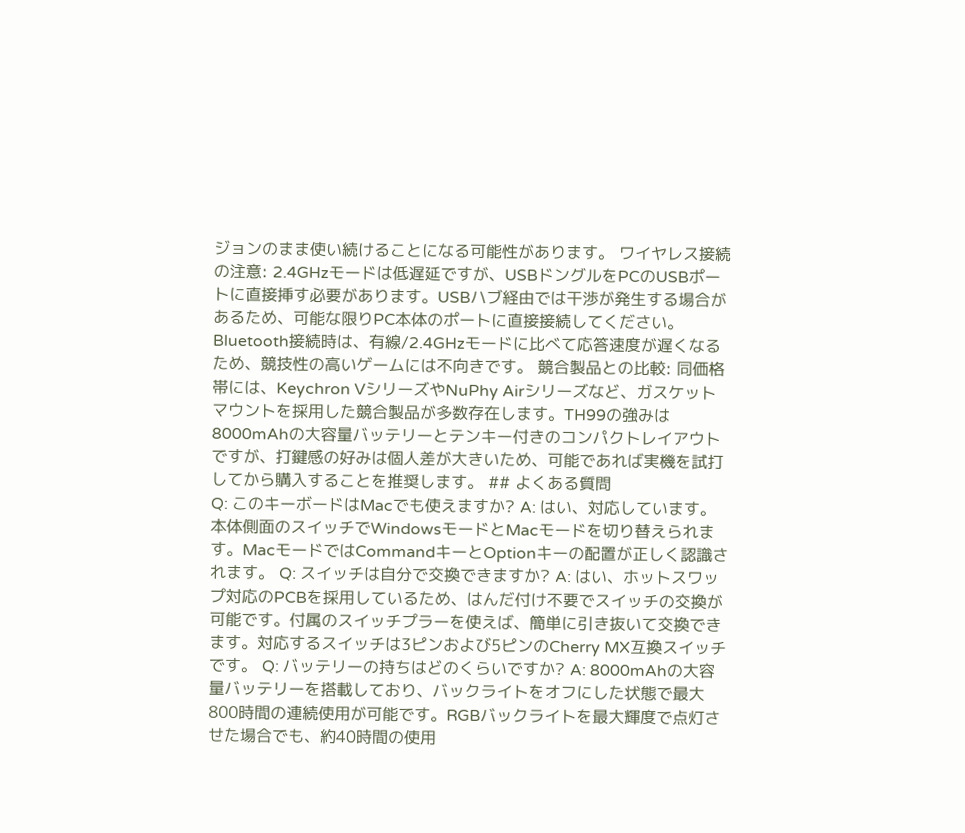ジョンのまま使い続けることになる可能性があります。 ワイヤレス接続の注意: 2.4GHzモードは低遅延ですが、USBドングルをPCのUSBポートに直接挿す必要があります。USBハブ経由では干渉が発生する場合があるため、可能な限りPC本体のポートに直接接続してください。Bluetooth接続時は、有線/2.4GHzモードに比べて応答速度が遅くなるため、競技性の高いゲームには不向きです。 競合製品との比較: 同価格帯には、Keychron VシリーズやNuPhy Airシリーズなど、ガスケットマウントを採用した競合製品が多数存在します。TH99の強みは8000mAhの大容量バッテリーとテンキー付きのコンパクトレイアウトですが、打鍵感の好みは個人差が大きいため、可能であれば実機を試打してから購入することを推奨します。 ## よくある質問
Q: このキーボードはMacでも使えますか? A: はい、対応しています。本体側面のスイッチでWindowsモードとMacモードを切り替えられます。MacモードではCommandキーとOptionキーの配置が正しく認識されます。 Q: スイッチは自分で交換できますか? A: はい、ホットスワップ対応のPCBを採用しているため、はんだ付け不要でスイッチの交換が可能です。付属のスイッチプラーを使えば、簡単に引き抜いて交換できます。対応するスイッチは3ピンおよび5ピンのCherry MX互換スイッチです。 Q: バッテリーの持ちはどのくらいですか? A: 8000mAhの大容量バッテリーを搭載しており、バックライトをオフにした状態で最大800時間の連続使用が可能です。RGBバックライトを最大輝度で点灯させた場合でも、約40時間の使用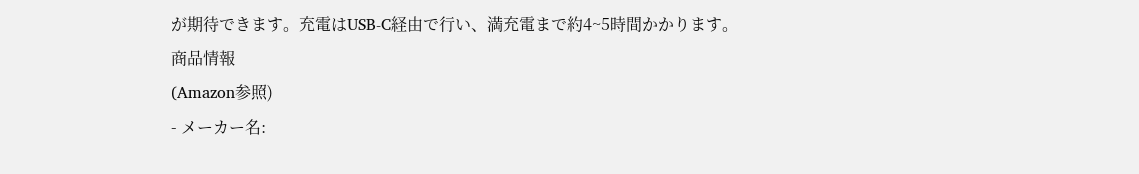が期待できます。充電はUSB-C経由で行い、満充電まで約4~5時間かかります。
商品情報
(Amazon参照)
- メーカー名: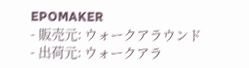EPOMAKER
- 販売元: ウォークアラウンド
- 出荷元: ウォークアラ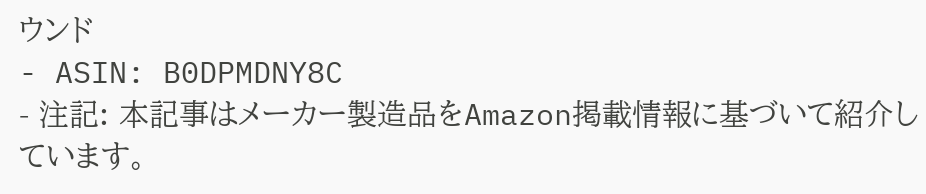ウンド
- ASIN: B0DPMDNY8C
- 注記: 本記事はメーカー製造品をAmazon掲載情報に基づいて紹介しています。